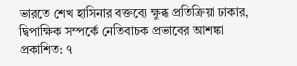ভারতে শেখ হাসিনার বক্তব্যে ক্ষুব্ধ প্রতিক্রিয়া ঢাকার, দ্বিপাক্ষিক সম্পর্কে নেতিবাচক প্রভাবের আশঙ্কা
প্রকাশিত: ৭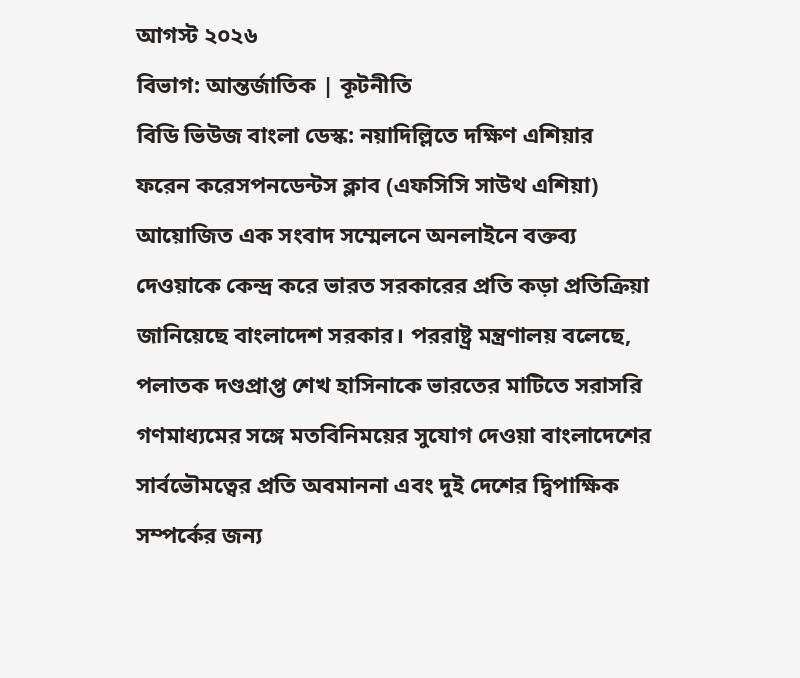আগস্ট ২০২৬
বিভাগ: আন্তর্জাতিক | কূটনীতি
বিডি ভিউজ বাংলা ডেস্ক: নয়াদিল্লিতে দক্ষিণ এশিয়ার ফরেন করেসপনডেন্টস ক্লাব (এফসিসি সাউথ এশিয়া) আয়োজিত এক সংবাদ সম্মেলনে অনলাইনে বক্তব্য দেওয়াকে কেন্দ্র করে ভারত সরকারের প্রতি কড়া প্রতিক্রিয়া জানিয়েছে বাংলাদেশ সরকার। পররাষ্ট্র মন্ত্রণালয় বলেছে, পলাতক দণ্ডপ্রাপ্ত শেখ হাসিনাকে ভারতের মাটিতে সরাসরি গণমাধ্যমের সঙ্গে মতবিনিময়ের সুযোগ দেওয়া বাংলাদেশের সার্বভৌমত্বের প্রতি অবমাননা এবং দুই দেশের দ্বিপাক্ষিক সম্পর্কের জন্য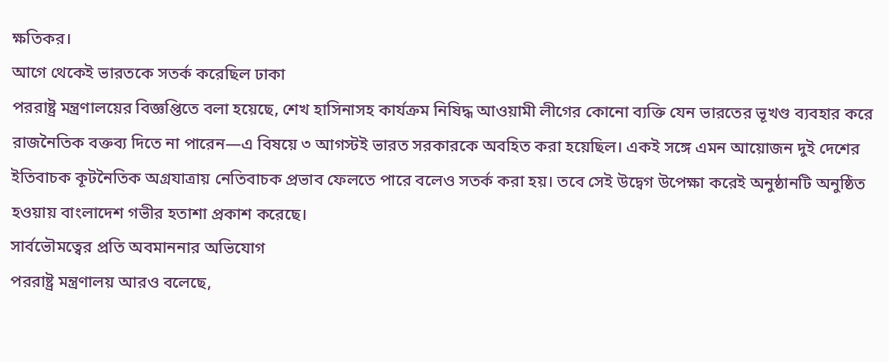ক্ষতিকর।
আগে থেকেই ভারতকে সতর্ক করেছিল ঢাকা
পররাষ্ট্র মন্ত্রণালয়ের বিজ্ঞপ্তিতে বলা হয়েছে, শেখ হাসিনাসহ কার্যক্রম নিষিদ্ধ আওয়ামী লীগের কোনো ব্যক্তি যেন ভারতের ভূখণ্ড ব্যবহার করে রাজনৈতিক বক্তব্য দিতে না পারেন—এ বিষয়ে ৩ আগস্টই ভারত সরকারকে অবহিত করা হয়েছিল। একই সঙ্গে এমন আয়োজন দুই দেশের ইতিবাচক কূটনৈতিক অগ্রযাত্রায় নেতিবাচক প্রভাব ফেলতে পারে বলেও সতর্ক করা হয়। তবে সেই উদ্বেগ উপেক্ষা করেই অনুষ্ঠানটি অনুষ্ঠিত হওয়ায় বাংলাদেশ গভীর হতাশা প্রকাশ করেছে।
সার্বভৌমত্বের প্রতি অবমাননার অভিযোগ
পররাষ্ট্র মন্ত্রণালয় আরও বলেছে,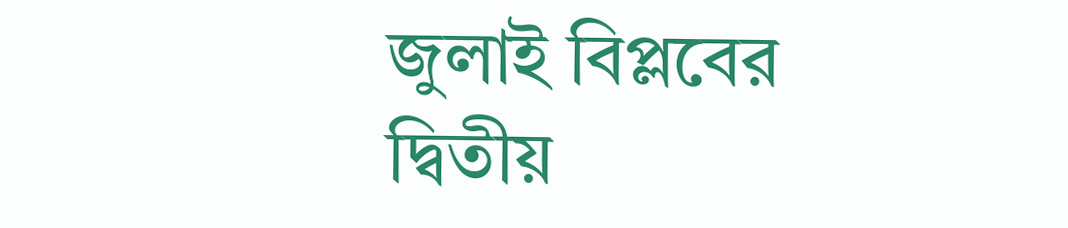জুলাই বিপ্লবের দ্বিতীয়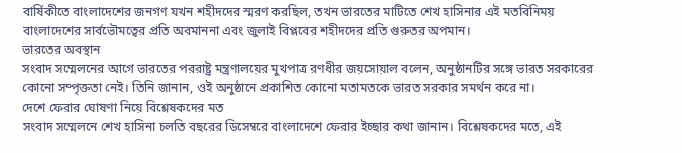বার্ষিকীতে বাংলাদেশের জনগণ যখন শহীদদের স্মরণ করছিল, তখন ভারতের মাটিতে শেখ হাসিনার এই মতবিনিময় বাংলাদেশের সার্বভৌমত্বের প্রতি অবমাননা এবং জুলাই বিপ্লবের শহীদদের প্রতি গুরুতর অপমান।
ভারতের অবস্থান
সংবাদ সম্মেলনের আগে ভারতের পররাষ্ট্র মন্ত্রণালয়ের মুখপাত্র রণধীর জয়সোয়াল বলেন, অনুষ্ঠানটির সঙ্গে ভারত সরকারের কোনো সম্পৃক্ততা নেই। তিনি জানান, ওই অনুষ্ঠানে প্রকাশিত কোনো মতামতকে ভারত সরকার সমর্থন করে না।
দেশে ফেরার ঘোষণা নিয়ে বিশ্লেষকদের মত
সংবাদ সম্মেলনে শেখ হাসিনা চলতি বছরের ডিসেম্বরে বাংলাদেশে ফেরার ইচ্ছার কথা জানান। বিশ্লেষকদের মতে, এই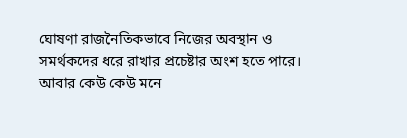ঘোষণা রাজনৈতিকভাবে নিজের অবস্থান ও সমর্থকদের ধরে রাখার প্রচেষ্টার অংশ হতে পারে। আবার কেউ কেউ মনে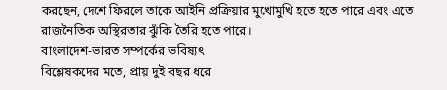করছেন, দেশে ফিরলে তাকে আইনি প্রক্রিয়ার মুখোমুখি হতে হতে পারে এবং এতে রাজনৈতিক অস্থিরতার ঝুঁকি তৈরি হতে পারে।
বাংলাদেশ-ভারত সম্পর্কের ভবিষ্যৎ
বিশ্লেষকদের মতে, প্রায় দুই বছর ধরে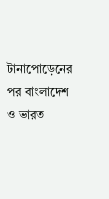টানাপোড়েনের পর বাংলাদেশ ও ভারত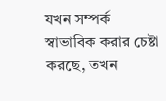যখন সম্পর্ক স্বাভাবিক করার চেষ্টা করছে, তখন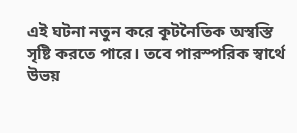এই ঘটনা নতুন করে কূটনৈতিক অস্বস্তি সৃষ্টি করতে পারে। তবে পারস্পরিক স্বার্থে উভয়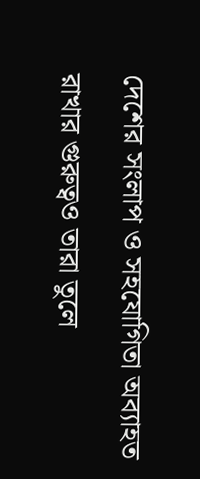দেশের সংলাপ ও সহযোগিতা অব্যাহত রাখার গুরুত্বও তারা তুলে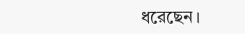ধরেছেন।